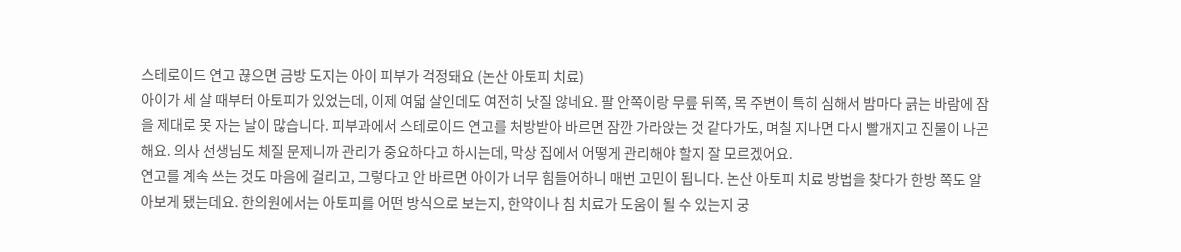스테로이드 연고 끊으면 금방 도지는 아이 피부가 걱정돼요 (논산 아토피 치료)
아이가 세 살 때부터 아토피가 있었는데, 이제 여덟 살인데도 여전히 낫질 않네요. 팔 안쪽이랑 무릎 뒤쪽, 목 주변이 특히 심해서 밤마다 긁는 바람에 잠을 제대로 못 자는 날이 많습니다. 피부과에서 스테로이드 연고를 처방받아 바르면 잠깐 가라앉는 것 같다가도, 며칠 지나면 다시 빨개지고 진물이 나곤 해요. 의사 선생님도 체질 문제니까 관리가 중요하다고 하시는데, 막상 집에서 어떻게 관리해야 할지 잘 모르겠어요.
연고를 계속 쓰는 것도 마음에 걸리고, 그렇다고 안 바르면 아이가 너무 힘들어하니 매번 고민이 됩니다. 논산 아토피 치료 방법을 찾다가 한방 쪽도 알아보게 됐는데요. 한의원에서는 아토피를 어떤 방식으로 보는지, 한약이나 침 치료가 도움이 될 수 있는지 궁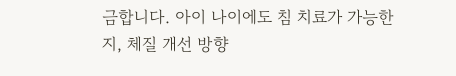금합니다. 아이 나이에도 침 치료가 가능한지, 체질 개선 방향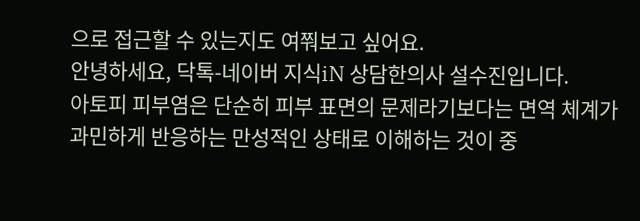으로 접근할 수 있는지도 여쭤보고 싶어요.
안녕하세요, 닥톡-네이버 지식iN 상담한의사 설수진입니다.
아토피 피부염은 단순히 피부 표면의 문제라기보다는 면역 체계가 과민하게 반응하는 만성적인 상태로 이해하는 것이 중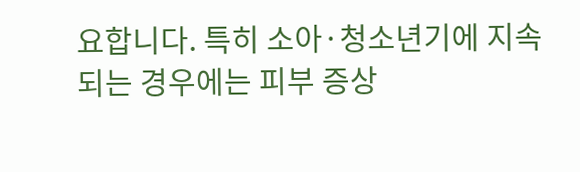요합니다. 특히 소아·청소년기에 지속되는 경우에는 피부 증상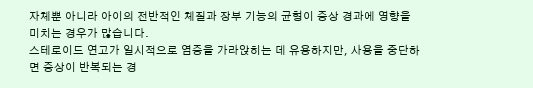자체뿐 아니라 아이의 전반적인 체질과 장부 기능의 균형이 증상 경과에 영향을 미치는 경우가 많습니다.
스테로이드 연고가 일시적으로 염증을 가라앉히는 데 유용하지만, 사용을 중단하면 증상이 반복되는 경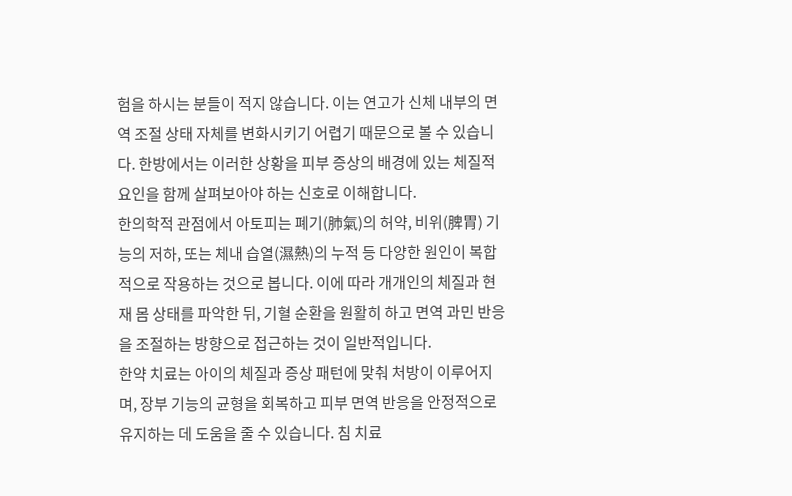험을 하시는 분들이 적지 않습니다. 이는 연고가 신체 내부의 면역 조절 상태 자체를 변화시키기 어렵기 때문으로 볼 수 있습니다. 한방에서는 이러한 상황을 피부 증상의 배경에 있는 체질적 요인을 함께 살펴보아야 하는 신호로 이해합니다.
한의학적 관점에서 아토피는 폐기(肺氣)의 허약, 비위(脾胃) 기능의 저하, 또는 체내 습열(濕熱)의 누적 등 다양한 원인이 복합적으로 작용하는 것으로 봅니다. 이에 따라 개개인의 체질과 현재 몸 상태를 파악한 뒤, 기혈 순환을 원활히 하고 면역 과민 반응을 조절하는 방향으로 접근하는 것이 일반적입니다.
한약 치료는 아이의 체질과 증상 패턴에 맞춰 처방이 이루어지며, 장부 기능의 균형을 회복하고 피부 면역 반응을 안정적으로 유지하는 데 도움을 줄 수 있습니다. 침 치료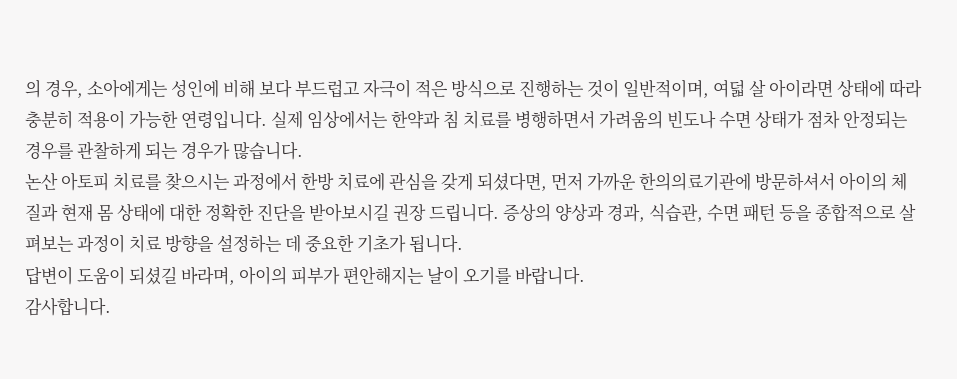의 경우, 소아에게는 성인에 비해 보다 부드럽고 자극이 적은 방식으로 진행하는 것이 일반적이며, 여덟 살 아이라면 상태에 따라 충분히 적용이 가능한 연령입니다. 실제 임상에서는 한약과 침 치료를 병행하면서 가려움의 빈도나 수면 상태가 점차 안정되는 경우를 관찰하게 되는 경우가 많습니다.
논산 아토피 치료를 찾으시는 과정에서 한방 치료에 관심을 갖게 되셨다면, 먼저 가까운 한의의료기관에 방문하셔서 아이의 체질과 현재 몸 상태에 대한 정확한 진단을 받아보시길 권장 드립니다. 증상의 양상과 경과, 식습관, 수면 패턴 등을 종합적으로 살펴보는 과정이 치료 방향을 설정하는 데 중요한 기초가 됩니다.
답변이 도움이 되셨길 바라며, 아이의 피부가 편안해지는 날이 오기를 바랍니다.
감사합니다.